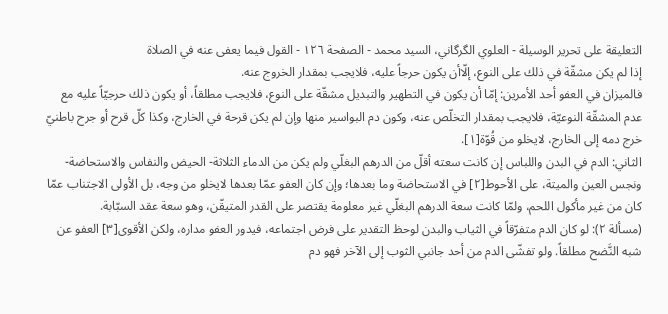التعليقة على تحرير الوسيلة - العلوي الگرگاني، السيد محمد - الصفحة ١٢٦ - القول فيما يعفى عنه في الصلاة
إذا لم يكن مشقّة في ذلك على النوع، إلّاأن يكون حرجاً عليه، فلايجب بمقدار الخروج عنه.
فالميزان في العفو أحد الأمرين: إمّا أن يكون في التطهير والتبديل مشقّة على النوع، فلايجب مطلقاً، أو يكون ذلك حرجيّاً عليه مع عدم المشقّة النوعيّة، فلايجب بمقدار التخلّص عنه، وكون دم البواسير منها وإن لم يكن قرحة في الخارج، وكذا كلّ قرح أو جرح باطنيّ خرج دمه إلى الخارج، لايخلو من قُوّة[١].
الثاني: الدم في البدن واللباس إن كانت سعته أقلّ من الدرهم البغلّي ولم يكن من الدماء الثلاثة- الحيض والنفاس والاستحاضة- ونجس العين والميتة، على الأحوط[٢] في الاستحاضة وما بعدها؛ وإن كان العفو عمّا بعدها لايخلو من وجه، بل الأولى الاجتناب عمّا كان من غير مأكول اللحم، ولمّا كانت سعة الدرهم البغلّي غير معلومة يقتصر على القدر المتيقّن، وهو سعة عقد السبّابة.
(مسألة ٢): لو كان الدم متفرّقاً في الثياب والبدن لوحظ التقدير على فرض اجتماعه، فيدور العفو مداره، ولكن الأقوى[٣] العفو عن شبه النَّضح مطلقاً. ولو تفشّى الدم من أحد جانبي الثوب إلى الآخر فهو دم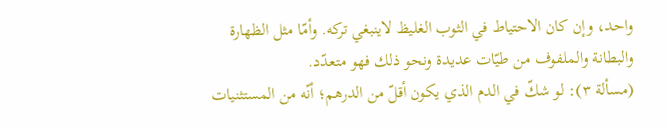واحد، وإن كان الاحتياط في الثوب الغليظ لاينبغي تركه. وأمّا مثل الظهارة والبطانة والملفوف من طيّات عديدة ونحو ذلك فهو متعدّد.
(مسألة ٣): لو شكّ في الدم الذي يكون أقلّ من الدرهم؛ أنّه من المستثنيات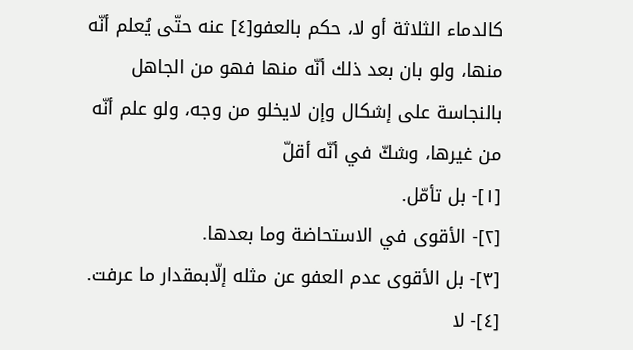كالدماء الثلاثة أو لا، حكم بالعفو[٤] عنه حتّى يُعلم أنّه منها، ولو بان بعد ذلك أنّه منها فهو من الجاهل بالنجاسة على إشكال وإن لايخلو من وجه، ولو علم أنّه من غيرها، وشكّ في أنّه أقلّ
[١]- بل تأمّل.
[٢]- الأقوى في الاستحاضة وما بعدها.
[٣]- بل الأقوى عدم العفو عن مثله إلّابمقدار ما عرفت.
[٤]- لا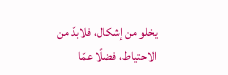يخلو من إشكال، فلابدّ من الاحتياط، فضلًا عمّا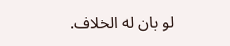لو بان له الخلاف.